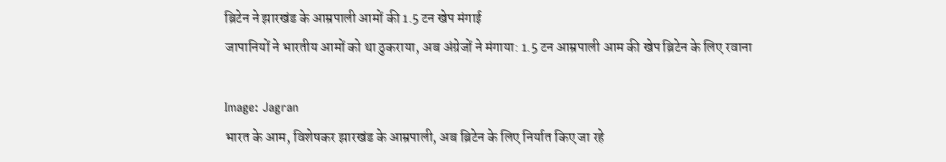ब्रिटेन ने झारखंड के आम्रपाली आमों की 1.5 टन खेप मंगाई
जापानियों ने भारतीय आमों को था ठुकराया, अब अंग्रेजों ने मंगाया: 1.5 टन आम्रपाली आम की खेप ब्रिटेन के लिए रवाना

Image: Jagran
भारत के आम, विशेषकर झारखंड के आम्रपाली, अब ब्रिटेन के लिए निर्यात किए जा रहे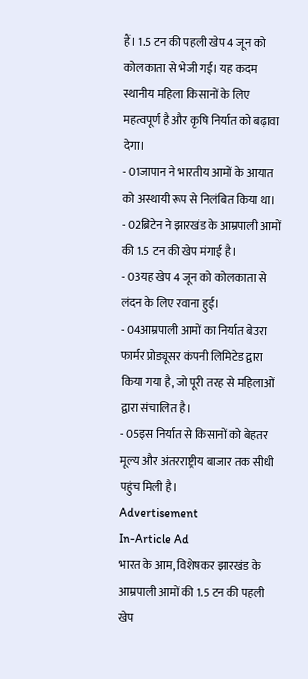हैं। 1.5 टन की पहली खेप 4 जून को कोलकाता से भेजी गई। यह कदम स्थानीय महिला किसानों के लिए महत्वपूर्ण है और कृषि निर्यात को बढ़ावा देगा।
- 01जापान ने भारतीय आमों के आयात को अस्थायी रूप से निलंबित किया था।
- 02ब्रिटेन ने झारखंड के आम्रपाली आमों की 1.5 टन की खेप मंगाई है।
- 03यह खेप 4 जून को कोलकाता से लंदन के लिए रवाना हुई।
- 04आम्रपाली आमों का निर्यात बेउरा फार्मर प्रोड्यूसर कंपनी लिमिटेड द्वारा किया गया है, जो पूरी तरह से महिलाओं द्वारा संचालित है।
- 05इस निर्यात से किसानों को बेहतर मूल्य और अंतरराष्ट्रीय बाजार तक सीधी पहुंच मिली है।
Advertisement
In-Article Ad
भारत के आम, विशेषकर झारखंड के आम्रपाली आमों की 1.5 टन की पहली खेप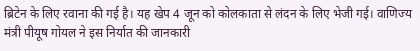ब्रिटेन के लिए रवाना की गई है। यह खेप 4 जून को कोलकाता से लंदन के लिए भेजी गई। वाणिज्य मंत्री पीयूष गोयल ने इस निर्यात की जानकारी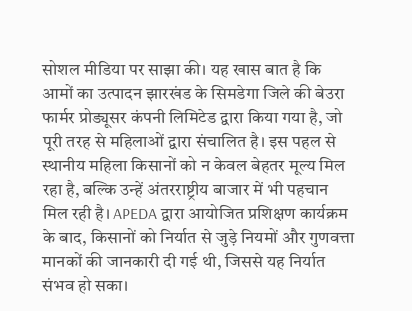सोशल मीडिया पर साझा की। यह खास बात है कि आमों का उत्पादन झारखंड के सिमडेगा जिले की बेउरा फार्मर प्रोड्यूसर कंपनी लिमिटेड द्वारा किया गया है, जो पूरी तरह से महिलाओं द्वारा संचालित है। इस पहल से स्थानीय महिला किसानों को न केवल बेहतर मूल्य मिल रहा है, बल्कि उन्हें अंतरराष्ट्रीय बाजार में भी पहचान मिल रही है। APEDA द्वारा आयोजित प्रशिक्षण कार्यक्रम के बाद, किसानों को निर्यात से जुड़े नियमों और गुणवत्ता मानकों की जानकारी दी गई थी, जिससे यह निर्यात संभव हो सका।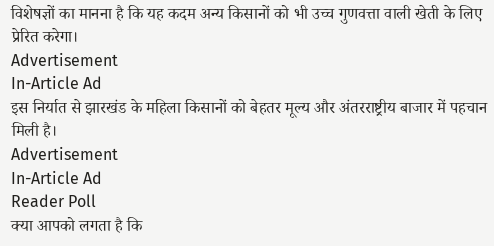विशेषज्ञों का मानना है कि यह कदम अन्य किसानों को भी उच्च गुणवत्ता वाली खेती के लिए प्रेरित करेगा।
Advertisement
In-Article Ad
इस निर्यात से झारखंड के महिला किसानों को बेहतर मूल्य और अंतरराष्ट्रीय बाजार में पहचान मिली है।
Advertisement
In-Article Ad
Reader Poll
क्या आपको लगता है कि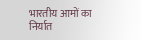भारतीय आमों का निर्यात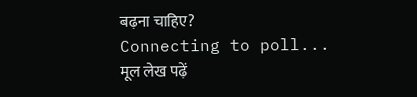बढ़ना चाहिए?
Connecting to poll...
मूल लेख पढ़ें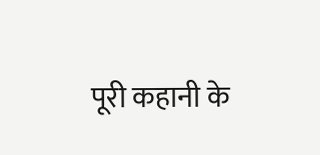पूरी कहानी के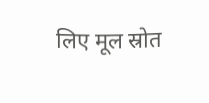लिए मूल स्रोत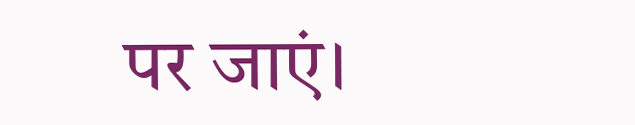पर जाएं।